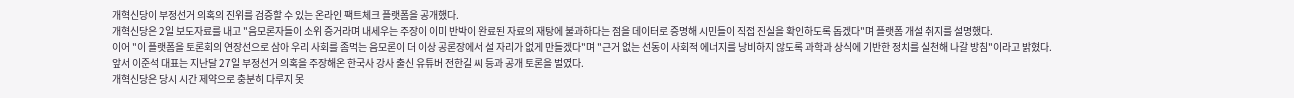개혁신당이 부정선거 의혹의 진위를 검증할 수 있는 온라인 팩트체크 플랫폼을 공개했다.
개혁신당은 2일 보도자료를 내고 "음모론자들이 소위 증거라며 내세우는 주장이 이미 반박이 완료된 자료의 재탕에 불과하다는 점을 데이터로 증명해 시민들이 직접 진실을 확인하도록 돕겠다"며 플랫폼 개설 취지를 설명했다.
이어 "이 플랫폼을 토론회의 연장선으로 삼아 우리 사회를 좀먹는 음모론이 더 이상 공론장에서 설 자리가 없게 만들겠다"며 "근거 없는 선동이 사회적 에너지를 낭비하지 않도록 과학과 상식에 기반한 정치를 실천해 나갈 방침"이라고 밝혔다.
앞서 이준석 대표는 지난달 27일 부정선거 의혹을 주장해온 한국사 강사 출신 유튜버 전한길 씨 등과 공개 토론을 벌였다.
개혁신당은 당시 시간 제약으로 충분히 다루지 못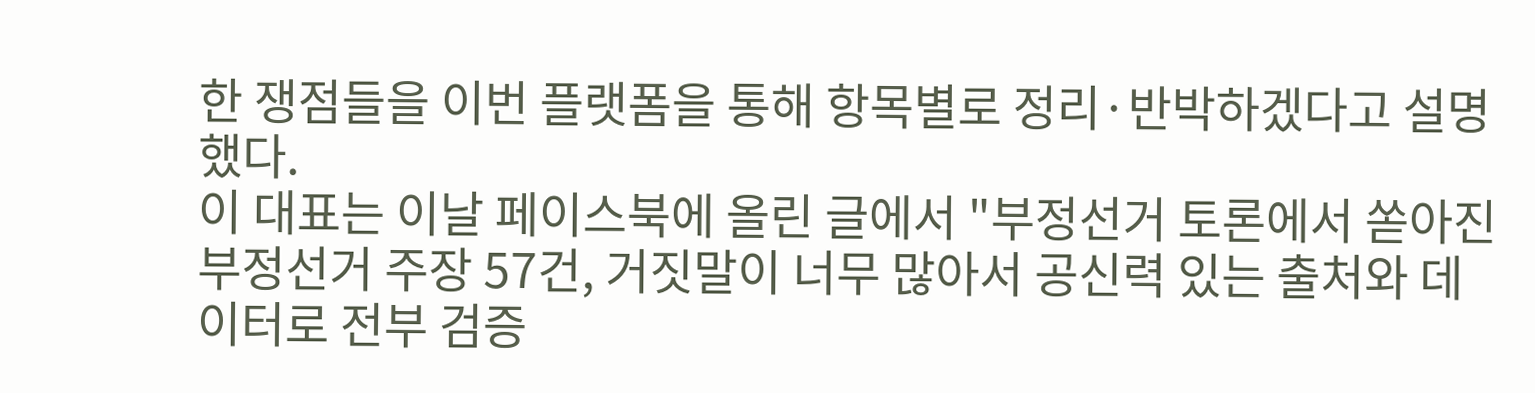한 쟁점들을 이번 플랫폼을 통해 항목별로 정리·반박하겠다고 설명했다.
이 대표는 이날 페이스북에 올린 글에서 "부정선거 토론에서 쏟아진 부정선거 주장 57건, 거짓말이 너무 많아서 공신력 있는 출처와 데이터로 전부 검증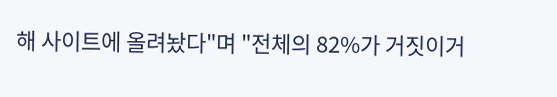해 사이트에 올려놨다"며 "전체의 82%가 거짓이거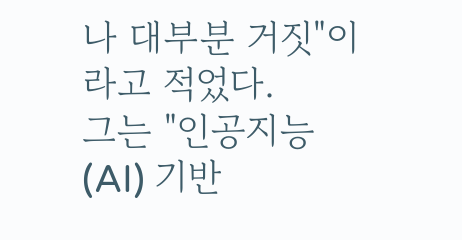나 대부분 거짓"이라고 적었다.
그는 "인공지능(AI) 기반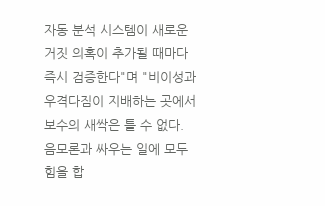자동 분석 시스템이 새로운 거짓 의혹이 추가될 때마다 즉시 검증한다"며 "비이성과 우격다짐이 지배하는 곳에서 보수의 새싹은 틀 수 없다. 음모론과 싸우는 일에 모두 힘을 합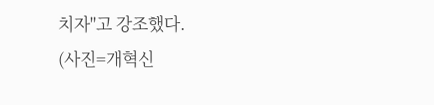치자"고 강조했다.
(사진=개혁신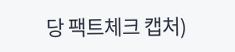당 팩트체크 캡처)